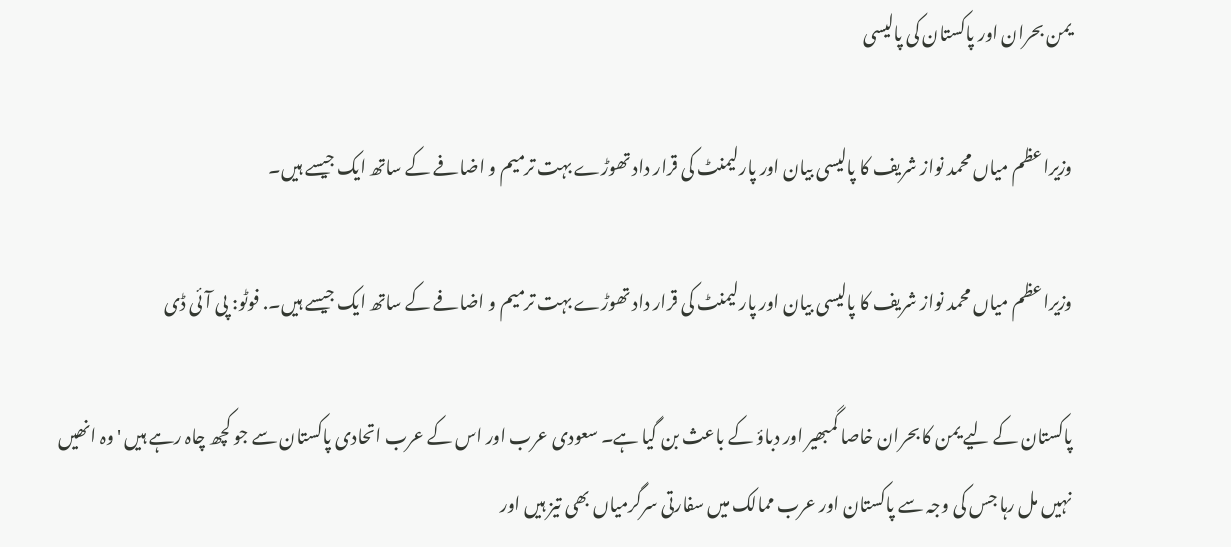یمن بحران اور پاکستان کی پالیسی

وزیراعظم میاں محمد نواز شریف کا پالیسی بیان اور پارلیمنٹ کی قرار داد تھوڑے بہت ترمیم و اضافے کے ساتھ ایک جیسے ہیں۔

وزیراعظم میاں محمد نواز شریف کا پالیسی بیان اور پارلیمنٹ کی قرار داد تھوڑے بہت ترمیم و اضافے کے ساتھ ایک جیسے ہیں۔. فوٹو: پی آئی ڈی

پاکستان کے لیے یمن کا بحران خاصا گمبھیر اور دباؤ کے باعث بن گیا ہے۔ سعودی عرب اور اس کے عرب اتحادی پاکستان سے جو کچھ چاہ رہے ہیں 'وہ انھیں نہیں مل رہا جس کی وجہ سے پاکستان اور عرب ممالک میں سفارتی سرگرمیاں بھی تیز ہیں اور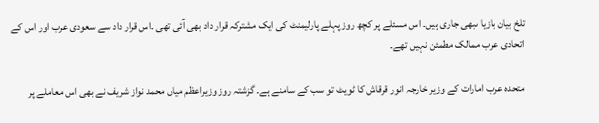تلخ بیان بازیا ںبھی جاری ہیں۔ اس مسئلے پر کچھ روز پہلے پارلیمنٹ کی ایک مشترکہ قرار داد بھی آئی تھی ۔اس قرار داد سے سعودی عرب اور اس کے اتحادی عرب ممالک مطمئن نہیں تھے۔

متحدہ عرب امارات کے وزیر خارجہ انور قرقاش کا ٹویٹ تو سب کے سامنے ہے۔ گزشتہ روز وزیراعظم میاں محمد نواز شریف نے بھی اس معاملے پر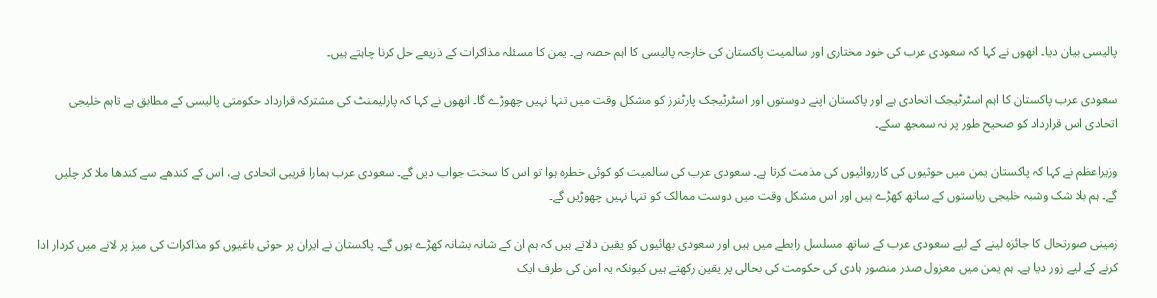پالیسی بیان دیا۔ انھوں نے کہا کہ سعودی عرب کی خود مختاری اور سالمیت پاکستان کی خارجہ پالیسی کا اہم حصہ ہے۔ یمن کا مسئلہ مذاکرات کے ذریعے حل کرنا چاہتے ہیں۔

سعودی عرب پاکستان کا اہم اسٹرٹیجک اتحادی ہے اور پاکستان اپنے دوستوں اور اسٹرٹیجک پارٹنرز کو مشکل وقت میں تنہا نہیں چھوڑے گا۔ انھوں نے کہا کہ پارلیمنٹ کی مشترکہ قرارداد حکومتی پالیسی کے مطابق ہے تاہم خلیجی اتحادی اس قرارداد کو صحیح طور پر نہ سمجھ سکے۔

وزیراعظم نے کہا کہ پاکستان یمن میں حوثیوں کی کارروائیوں کی مذمت کرتا ہے۔ سعودی عرب کی سالمیت کو کوئی خطرہ ہوا تو اس کا سخت جواب دیں گے۔ سعودی عرب ہمارا قریبی اتحادی ہے، اس کے کندھے سے کندھا ملا کر چلیں گے۔ ہم بلا شک وشبہ خلیجی ریاستوں کے ساتھ کھڑے ہیں اور اس مشکل وقت میں دوست ممالک کو تنہا نہیں چھوڑیں گے۔

زمینی صورتحال کا جائزہ لینے کے لیے سعودی عرب کے ساتھ مسلسل رابطے میں ہیں اور سعودی بھائیوں کو یقین دلاتے ہیں کہ ہم ان کے شانہ بشانہ کھڑے ہوں گے۔ پاکستان نے ایران پر حوثی باغیوں کو مذاکرات کی میز پر لانے میں کردار ادا کرنے کے لیے زور دیا ہے۔ ہم یمن میں معزول صدر منصور ہادی کی حکومت کی بحالی پر یقین رکھتے ہیں کیونکہ یہ امن کی طرف ایک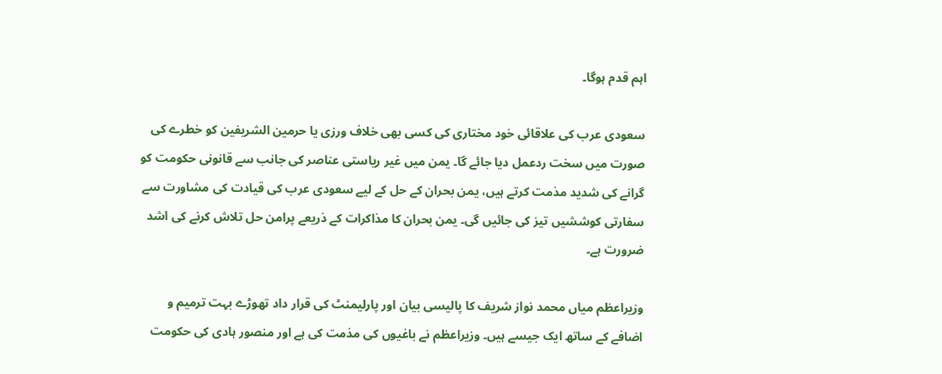اہم قدم ہوگا۔

سعودی عرب کی علاقائی خود مختاری کی کسی بھی خلاف ورزی یا حرمین الشریفین کو خطرے کی صورت میں سخت ردعمل دیا جائے گا۔ یمن میں غیر ریاستی عناصر کی جانب سے قانونی حکومت کو گرانے کی شدید مذمت کرتے ہیں، یمن بحران کے حل کے لیے سعودی عرب کی قیادت کی مشاورت سے سفارتی کوششیں تیز کی جائیں گی۔ یمن بحران کا مذاکرات کے ذریعے پرامن حل تلاش کرنے کی اشد ضرورت ہے۔

وزیراعظم میاں محمد نواز شریف کا پالیسی بیان اور پارلیمنٹ کی قرار داد تھوڑے بہت ترمیم و اضافے کے ساتھ ایک جیسے ہیں۔ وزیراعظم نے باغیوں کی مذمت کی ہے اور منصور ہادی کی حکومت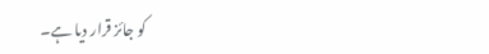کو جائز قرار دیا ہے۔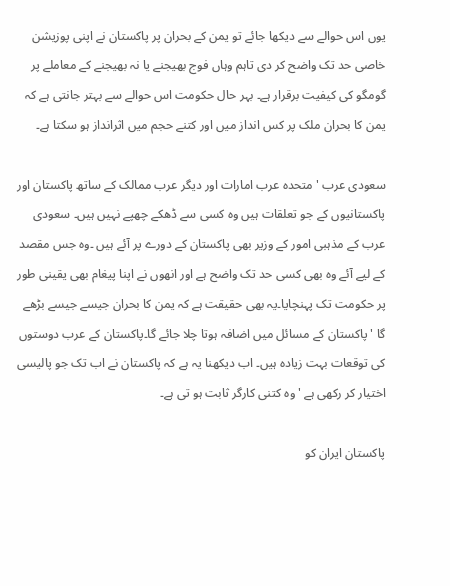یوں اس حوالے سے دیکھا جائے تو یمن کے بحران پر پاکستان نے اپنی پوزیشن خاصی حد تک واضح کر دی تاہم وہاں فوج بھیجنے یا نہ بھیجنے کے معاملے پر گومگو کی کیفیت برقرار ہے۔ بہر حال حکومت اس حوالے سے بہتر جانتی ہے کہ یمن کا بحران ملک پر کس انداز میں اور کتنے حجم میں اثرانداز ہو سکتا ہے۔

سعودی عرب 'متحدہ عرب امارات اور دیگر عرب ممالک کے ساتھ پاکستان اور پاکستانیوں کے جو تعلقات ہیں وہ کسی سے ڈھکے چھپے نہیں ہیں۔ سعودی عرب کے مذہبی امور کے وزیر بھی پاکستان کے دورے پر آئے ہیں ۔وہ جس مقصد کے لیے آئے وہ بھی کسی حد تک واضح ہے اور انھوں نے اپنا پیغام بھی یقینی طور پر حکومت تک پہنچایا۔یہ بھی حقیقت ہے کہ یمن کا بحران جیسے جیسے بڑھے گا 'پاکستان کے مسائل میں اضافہ ہوتا چلا جائے گا۔پاکستان کے عرب دوستوں کی توقعات بہت زیادہ ہیں۔ اب دیکھنا یہ ہے کہ پاکستان نے اب تک جو پالیسی اختیار کر رکھی ہے 'وہ کتنی کارگر ثابت ہو تی ہے۔

پاکستان ایران کو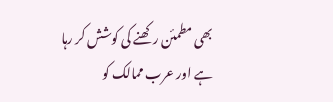بھی مطمئن رکھنے کی کوشش کر رہا ہے اور عرب ممالک کو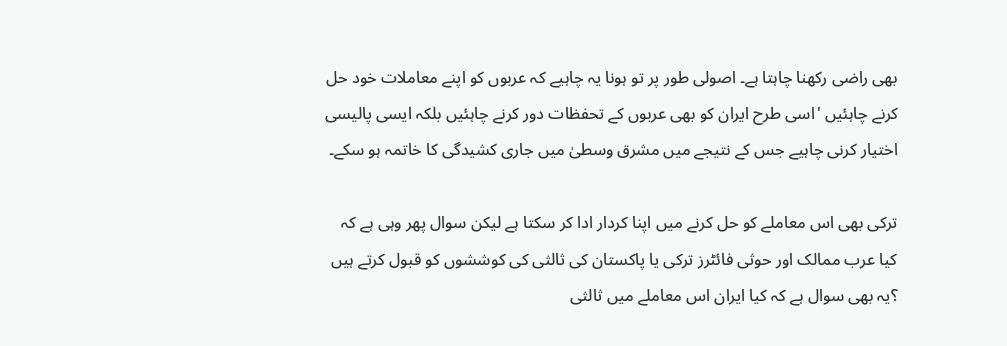بھی راضی رکھنا چاہتا ہے۔ اصولی طور پر تو ہونا یہ چاہیے کہ عربوں کو اپنے معاملات خود حل کرنے چاہئیں 'اسی طرح ایران کو بھی عربوں کے تحفظات دور کرنے چاہئیں بلکہ ایسی پالیسی اختیار کرنی چاہیے جس کے نتیجے میں مشرق وسطیٰ میں جاری کشیدگی کا خاتمہ ہو سکے۔

ترکی بھی اس معاملے کو حل کرنے میں اپنا کردار ادا کر سکتا ہے لیکن سوال پھر وہی ہے کہ کیا عرب ممالک اور حوثی فائٹرز ترکی یا پاکستان کی ثالثی کی کوششوں کو قبول کرتے ہیں ؟یہ بھی سوال ہے کہ کیا ایران اس معاملے میں ثالثی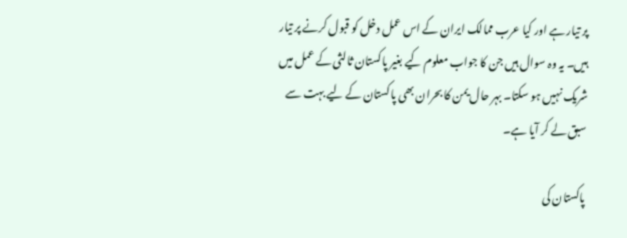پر تیار ہے اور کیا عرب ممالک ایران کے اس عمل دخل کو قبول کرنے پر تیار ہیں۔ یہ وہ سوال ہیں جن کا جواب معلوم کیے بغیر پاکستان ثالثی کے عمل میں شریک نہیں ہو سکتا۔ بہر حال یمن کا بحران بھی پاکستان کے لیے بہت سے سبق لے کر آیا ہے۔

پاکستان کی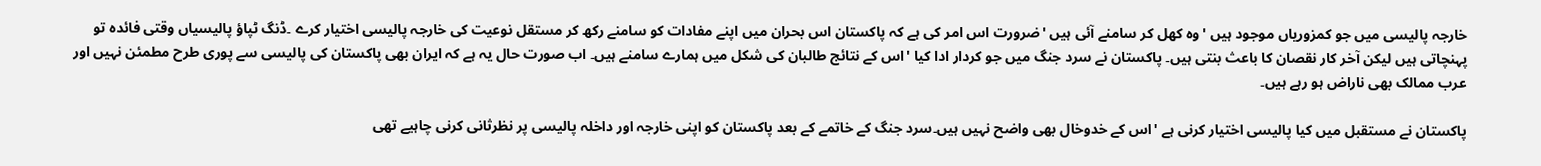خارجہ پالیسی میں جو کمزوریاں موجود ہیں 'وہ کھل کر سامنے آئی ہیں 'ضرورت اس امر کی ہے کہ پاکستان اس بحران میں اپنے مفادات کو سامنے رکھ کر مستقل نوعیت کی خارجہ پالیسی اختیار کرے ۔ڈنگ ٹپاؤ پالیسیاں وقتی فائدہ تو پہنچاتی ہیں لیکن آخر کار نقصان کا باعث بنتی ہیں۔ پاکستان نے سرد جنگ میں جو کردار ادا کیا 'اس کے نتائج طالبان کی شکل میں ہمارے سامنے ہیں۔ اب صورت حال یہ ہے کہ ایران بھی پاکستان کی پالیسی سے پوری طرح مطمئن نہیں اور عرب ممالک بھی ناراض ہو رہے ہیں۔

پاکستان نے مستقبل میں کیا پالیسی اختیار کرنی ہے 'اس کے خدوخال بھی واضح نہیں ہیں۔سرد جنگ کے خاتمے کے بعد پاکستان کو اپنی خارجہ اور داخلہ پالیسی پر نظرثانی کرنی چاہیے تھی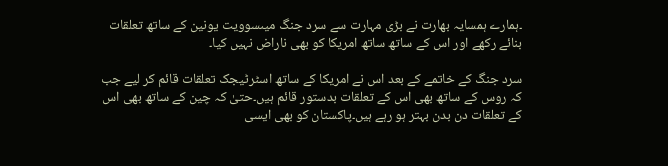۔ہمارے ہمسایہ بھارت نے بڑی مہارت سے سرد جنگ میںسوویت یونین کے ساتھ تعلقات بنائے رکھے اور اس کے ساتھ ساتھ امریکا کو بھی ناراض نہیں کیا۔

سرد جنگ کے خاتمے کے بعد اس نے امریکا کے ساتھ اسٹرٹیجک تعلقات قائم کر لیے جب کہ روس کے ساتھ بھی اس کے تعلقات بدستور قائم ہیں۔حتیٰ کہ چین کے ساتھ بھی اس کے تعلقات دن بدن بہتر ہو رہے ہیں۔پاکستان کو بھی ایسی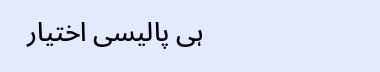ہی پالیسی اختیار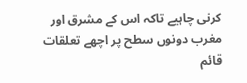کرنی چاہیے تاکہ اس کے مشرق اور مغرب دونوں سطح پر اچھے تعلقات قائم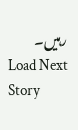رہیں۔
Load Next Story